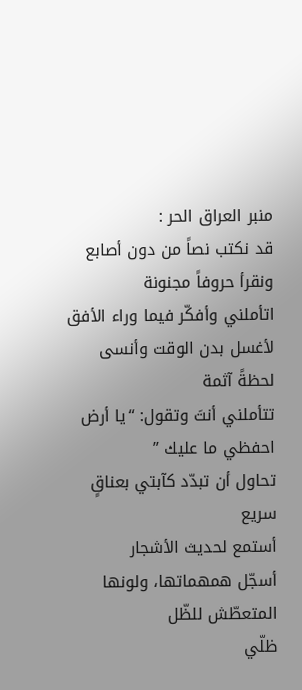منبر العراق الحر :
قد نكتب نصاً من دون أصابع
ونقرأ حروفاً مجنونة
اتأملني وأفكّر فيما وراء الأفق
لأغسل بدن الوقت وأنسى
لحظةً آثمة
تتأملني أنتَ وتقول: “يا أرض احفظي ما عليك ”
تحاول أن تبدّد كآبتي بعناقٍ سريع
أستمع لحديث الأشجار
أسجّل همهماتها، ولونها المتعطّش للظّل
ظلّي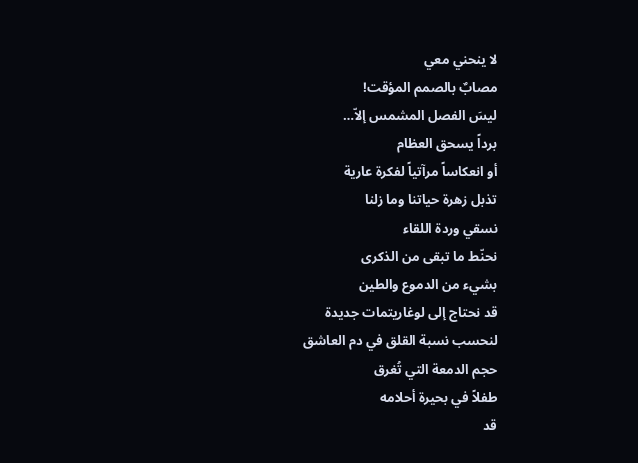لا ينحني معي
مصابٌ بالصمم المؤقت!
ليسَ الفصل المشمس إلاّ…
برداً يسحق العظام
أو انعكاساً مرآتياً لفكرة عارية
تذبل زهرة حياتنا وما زلنا
نسقي وردة اللقاء
نحنّط ما تبقى من الذكرى
بشيء من الدموع والطين
قد نحتاج إلى لوغاريتمات جديدة
لنحسب نسبة القلق في دم العاشق
حجم الدمعة التي تُغرق
طفلاً في بحيرة أحلامه
قد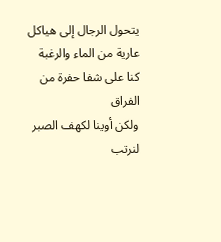يتحول الرجال إلى هياكل
عارية من الماء والرغبة
كنا على شفا حفرة من الفراق
ولكن أوينا لكهف الصبر
لنرتب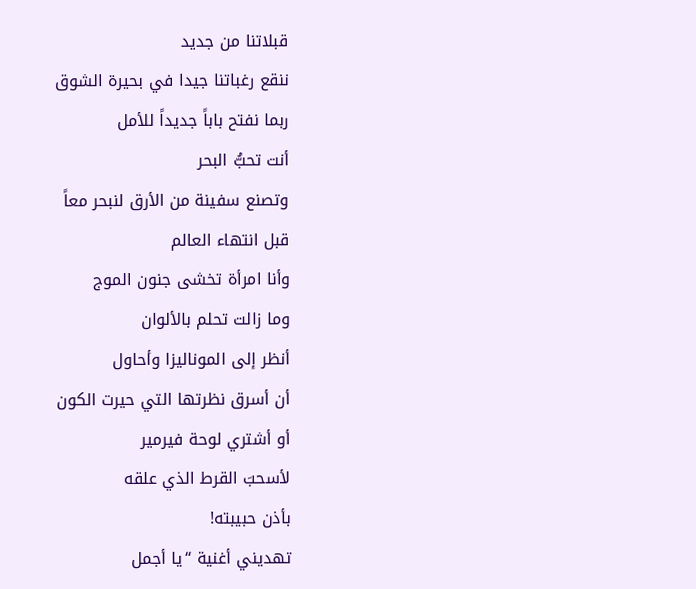قبلاتنا من جديد
ننقع رغباتنا جيدا في بحيرة الشوق
ربما نفتح باباً جديداً للأمل
أنت تحبُّ البحر
وتصنع سفينة من الأرق لنبحر معاً
قبل انتهاء العالم
وأنا امرأة تخشى جنون الموج
وما زالت تحلم بالألوان
أنظر إلى الموناليزا وأحاول
أن أسرق نظرتها التي حيرت الكون
أو أشتري لوحة فيرمير
لأسحبَ القرط الذي علقه
بأذن حبيبته!
تهديني أغنية “يا أجمل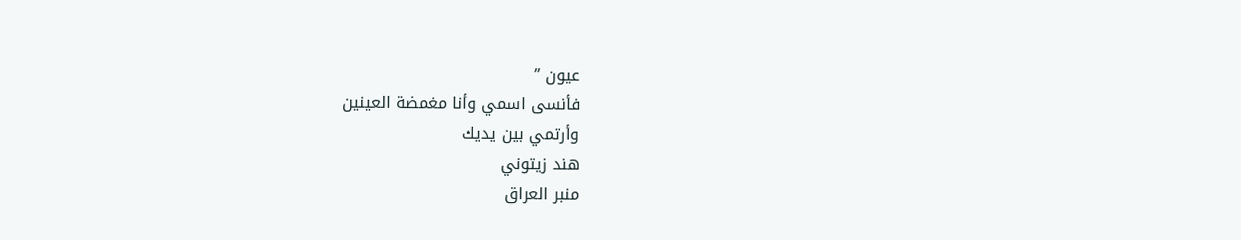عيون ”
فأنسى اسمي وأنا مغمضة العينين
وأرتمي بين يديك
هند زيتوني
منبر العراق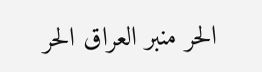الحر منبر العراق الحر